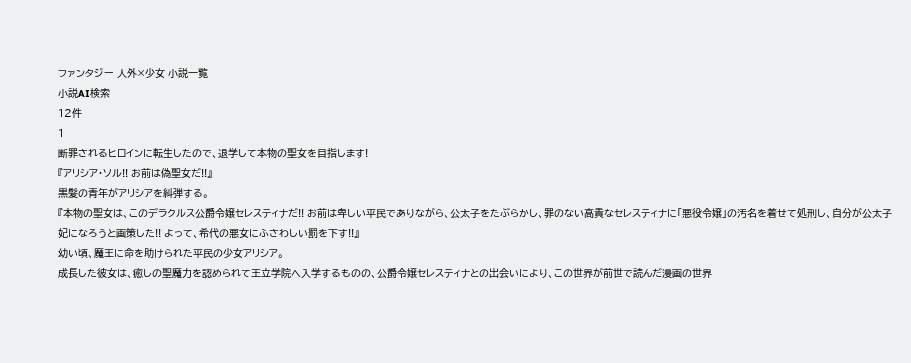ファンタジー 人外×少女 小説一覧
小説AI検索
12件
1
断罪されるヒロインに転生したので、退学して本物の聖女を目指します!
『アリシア・ソル!! お前は偽聖女だ!!』
黒髪の青年がアリシアを糾弾する。
『本物の聖女は、このデラクルス公爵令嬢セレスティナだ!! お前は卑しい平民でありながら、公太子をたぶらかし、罪のない高貴なセレスティナに「悪役令嬢」の汚名を着せて処刑し、自分が公太子妃になろうと画策した!! よって、希代の悪女にふさわしい罰を下す!!』
幼い頃、魔王に命を助けられた平民の少女アリシア。
成長した彼女は、癒しの聖魔力を認められて王立学院へ入学するものの、公爵令嬢セレスティナとの出会いにより、この世界が前世で読んだ漫画の世界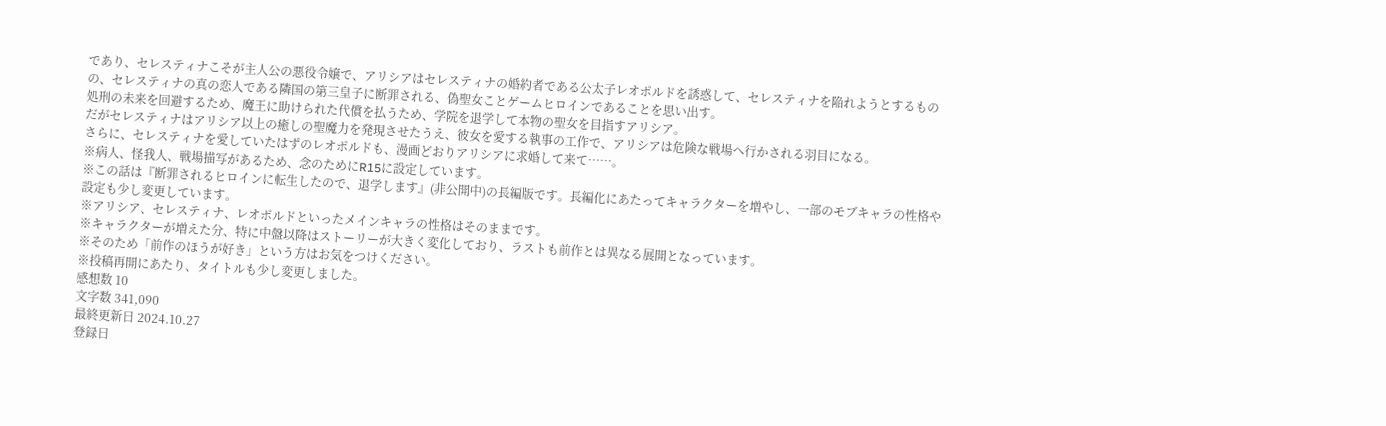であり、セレスティナこそが主人公の悪役令嬢で、アリシアはセレスティナの婚約者である公太子レオポルドを誘惑して、セレスティナを陥れようとするものの、セレスティナの真の恋人である隣国の第三皇子に断罪される、偽聖女ことゲームヒロインであることを思い出す。
処刑の未来を回避するため、魔王に助けられた代償を払うため、学院を退学して本物の聖女を目指すアリシア。
だがセレスティナはアリシア以上の癒しの聖魔力を発現させたうえ、彼女を愛する執事の工作で、アリシアは危険な戦場へ行かされる羽目になる。
さらに、セレスティナを愛していたはずのレオポルドも、漫画どおりアリシアに求婚して来て……。
※病人、怪我人、戦場描写があるため、念のためにR15に設定しています。
※この話は『断罪されるヒロインに転生したので、退学します』(非公開中)の長編版です。長編化にあたってキャラクターを増やし、一部のモブキャラの性格や設定も少し変更しています。
※アリシア、セレスティナ、レオポルドといったメインキャラの性格はそのままです。
※キャラクターが増えた分、特に中盤以降はストーリーが大きく変化しており、ラストも前作とは異なる展開となっています。
※そのため「前作のほうが好き」という方はお気をつけください。
※投稿再開にあたり、タイトルも少し変更しました。
感想数 10
文字数 341,090
最終更新日 2024.10.27
登録日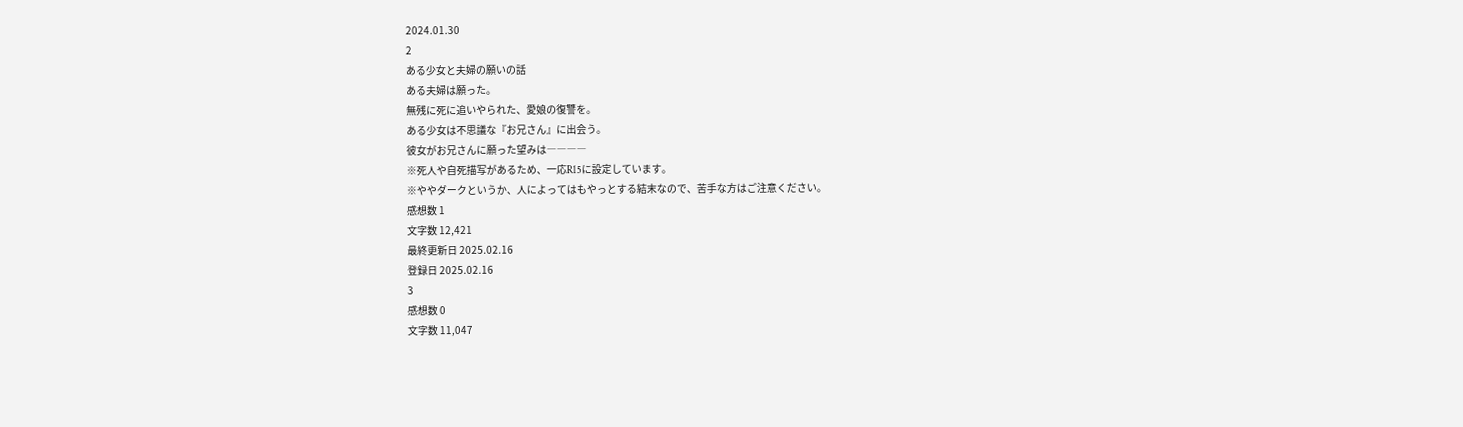2024.01.30
2
ある少女と夫婦の願いの話
ある夫婦は願った。
無残に死に追いやられた、愛娘の復讐を。
ある少女は不思議な『お兄さん』に出会う。
彼女がお兄さんに願った望みは――――
※死人や自死描写があるため、一応R15に設定しています。
※ややダークというか、人によってはもやっとする結末なので、苦手な方はご注意ください。
感想数 1
文字数 12,421
最終更新日 2025.02.16
登録日 2025.02.16
3
感想数 0
文字数 11,047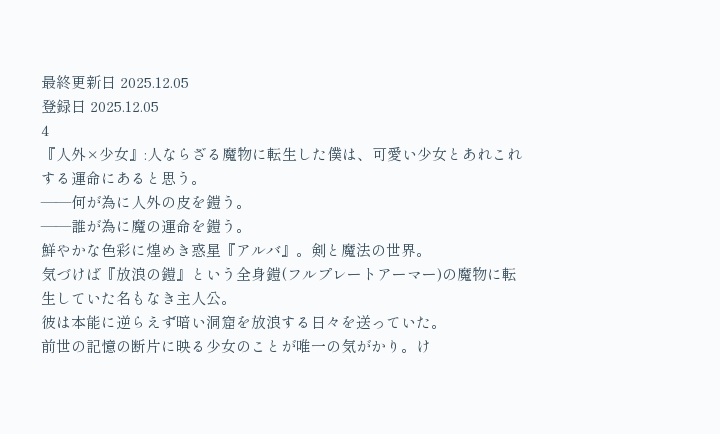最終更新日 2025.12.05
登録日 2025.12.05
4
『人外×少女』:人ならざる魔物に転生した僕は、可愛い少女とあれこれする運命にあると思う。
――何が為に人外の皮を鎧う。
――誰が為に魔の運命を鎧う。
鮮やかな色彩に煌めき惑星『アルバ』。剣と魔法の世界。
気づけば『放浪の鎧』という全身鎧(フルプレートアーマー)の魔物に転生していた名もなき主人公。
彼は本能に逆らえず暗い洞窟を放浪する日々を送っていた。
前世の記憶の断片に映る少女のことが唯一の気がかり。け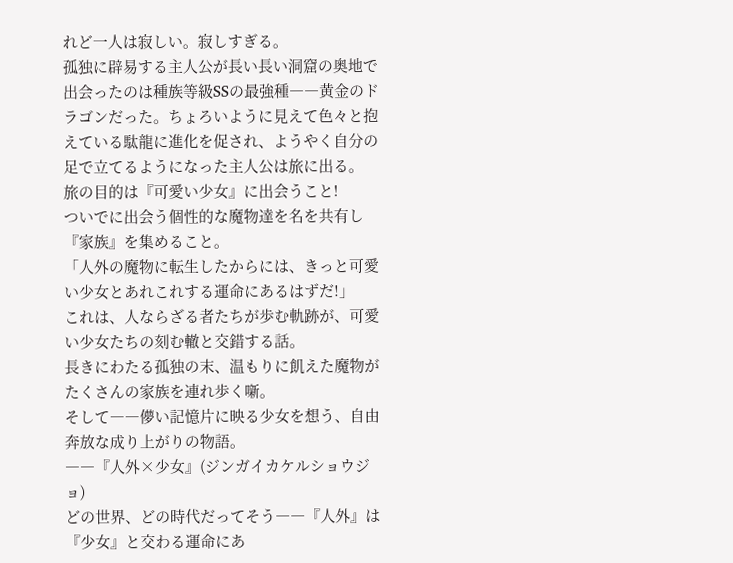れど一人は寂しい。寂しすぎる。
孤独に辟易する主人公が長い長い洞窟の奥地で出会ったのは種族等級SSの最強種――黄金のドラゴンだった。ちょろいように見えて色々と抱えている駄龍に進化を促され、ようやく自分の足で立てるようになった主人公は旅に出る。
旅の目的は『可愛い少女』に出会うこと!
ついでに出会う個性的な魔物達を名を共有し『家族』を集めること。
「人外の魔物に転生したからには、きっと可愛い少女とあれこれする運命にあるはずだ!」
これは、人ならざる者たちが歩む軌跡が、可愛い少女たちの刻む轍と交錯する話。
長きにわたる孤独の末、温もりに飢えた魔物がたくさんの家族を連れ歩く噺。
そして――儚い記憶片に映る少女を想う、自由奔放な成り上がりの物語。
――『人外×少女』(ジンガイカケルショウジョ)
どの世界、どの時代だってそう――『人外』は『少女』と交わる運命にあ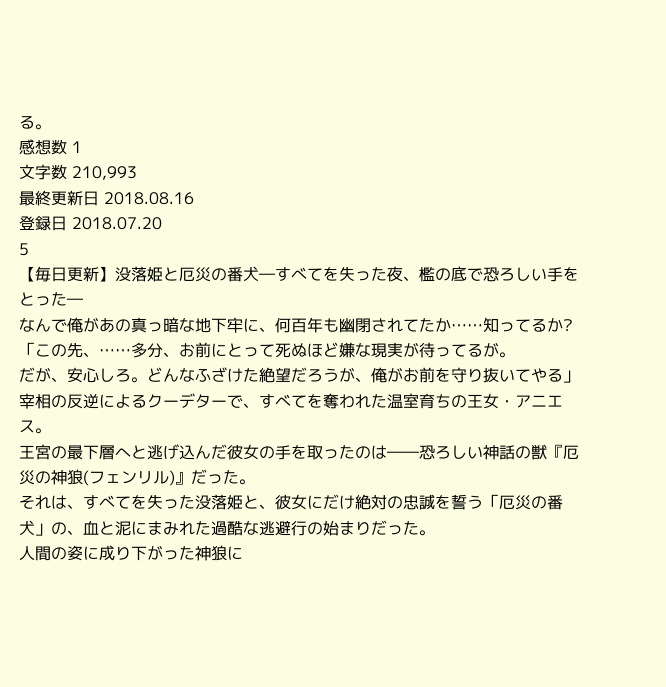る。
感想数 1
文字数 210,993
最終更新日 2018.08.16
登録日 2018.07.20
5
【毎日更新】没落姫と厄災の番犬―すべてを失った夜、檻の底で恐ろしい手をとった―
なんで俺があの真っ暗な地下牢に、何百年も幽閉されてたか……知ってるか?
「この先、……多分、お前にとって死ぬほど嫌な現実が待ってるが。
だが、安心しろ。どんなふざけた絶望だろうが、俺がお前を守り抜いてやる」
宰相の反逆によるクーデターで、すべてを奪われた温室育ちの王女・アニエス。
王宮の最下層へと逃げ込んだ彼女の手を取ったのは――恐ろしい神話の獣『厄災の神狼(フェンリル)』だった。
それは、すべてを失った没落姫と、彼女にだけ絶対の忠誠を誓う「厄災の番犬」の、血と泥にまみれた過酷な逃避行の始まりだった。
人間の姿に成り下がった神狼に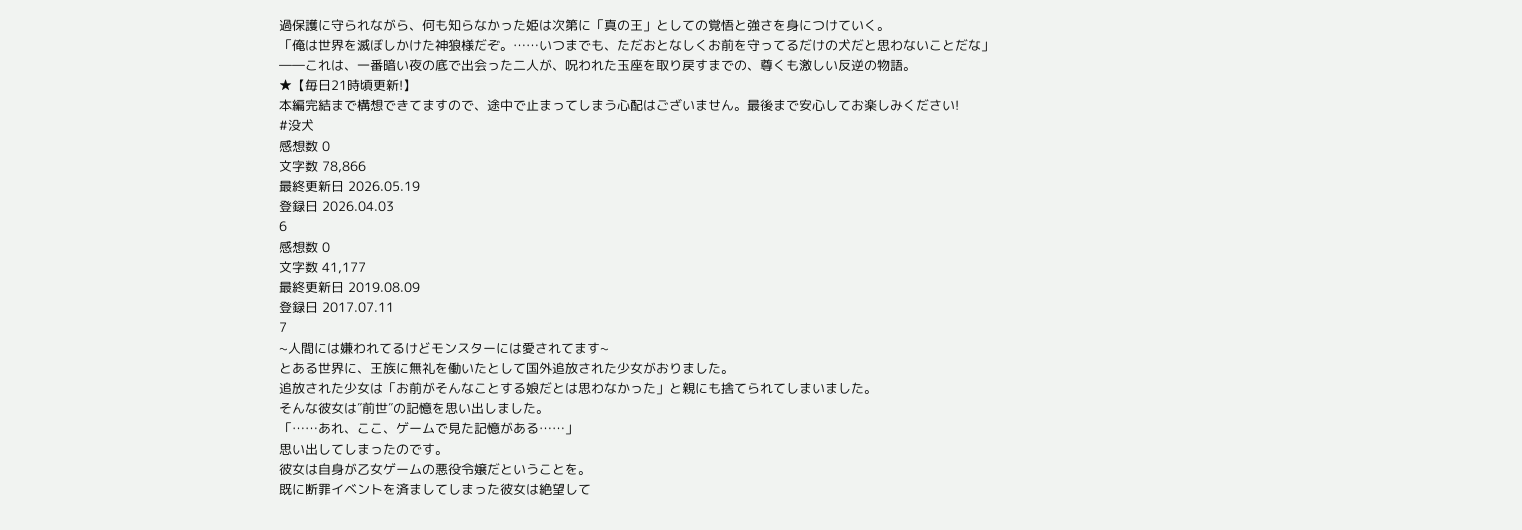過保護に守られながら、何も知らなかった姫は次第に「真の王」としての覚悟と強さを身につけていく。
「俺は世界を滅ぼしかけた神狼様だぞ。……いつまでも、ただおとなしくお前を守ってるだけの犬だと思わないことだな」
――これは、一番暗い夜の底で出会った二人が、呪われた玉座を取り戻すまでの、尊くも激しい反逆の物語。
★【毎日21時頃更新!】
本編完結まで構想できてますので、途中で止まってしまう心配はございません。最後まで安心してお楽しみください!
#没犬
感想数 0
文字数 78,866
最終更新日 2026.05.19
登録日 2026.04.03
6
感想数 0
文字数 41,177
最終更新日 2019.08.09
登録日 2017.07.11
7
~人間には嫌われてるけどモンスターには愛されてます~
とある世界に、王族に無礼を働いたとして国外追放された少女がおりました。
追放された少女は「お前がそんなことする娘だとは思わなかった」と親にも捨てられてしまいました。
そんな彼女は″前世″の記憶を思い出しました。
「……あれ、ここ、ゲームで見た記憶がある……」
思い出してしまったのです。
彼女は自身が乙女ゲームの悪役令嬢だということを。
既に断罪イベントを済ましてしまった彼女は絶望して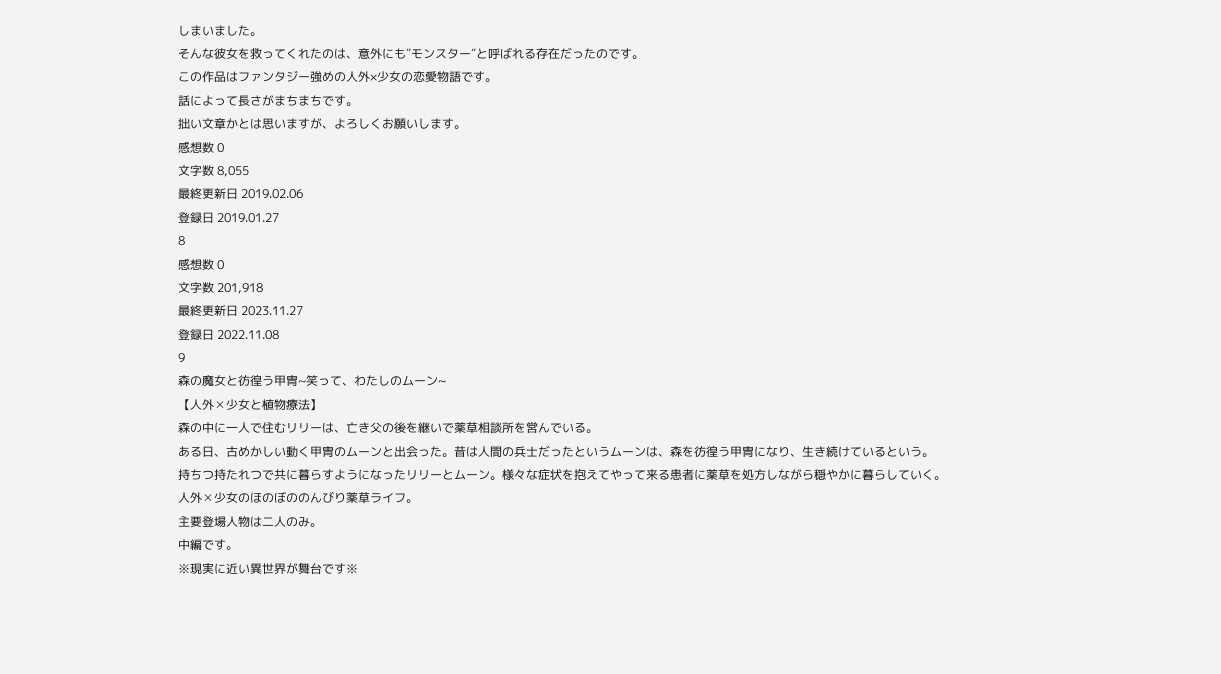しまいました。
そんな彼女を救ってくれたのは、意外にも″モンスター″と呼ばれる存在だったのです。
この作品はファンタジー強めの人外×少女の恋愛物語です。
話によって長さがまちまちです。
拙い文章かとは思いますが、よろしくお願いします。
感想数 0
文字数 8,055
最終更新日 2019.02.06
登録日 2019.01.27
8
感想数 0
文字数 201,918
最終更新日 2023.11.27
登録日 2022.11.08
9
森の魔女と彷徨う甲冑~笑って、わたしのムーン~
【人外✕少女と植物療法】
森の中に一人で住むリリーは、亡き父の後を継いで薬草相談所を営んでいる。
ある日、古めかしい動く甲冑のムーンと出会った。昔は人間の兵士だったというムーンは、森を彷徨う甲冑になり、生き続けているという。
持ちつ持たれつで共に暮らすようになったリリーとムーン。様々な症状を抱えてやって来る患者に薬草を処方しながら穏やかに暮らしていく。
人外✕少女のほのぼののんびり薬草ライフ。
主要登場人物は二人のみ。
中編です。
※現実に近い異世界が舞台です※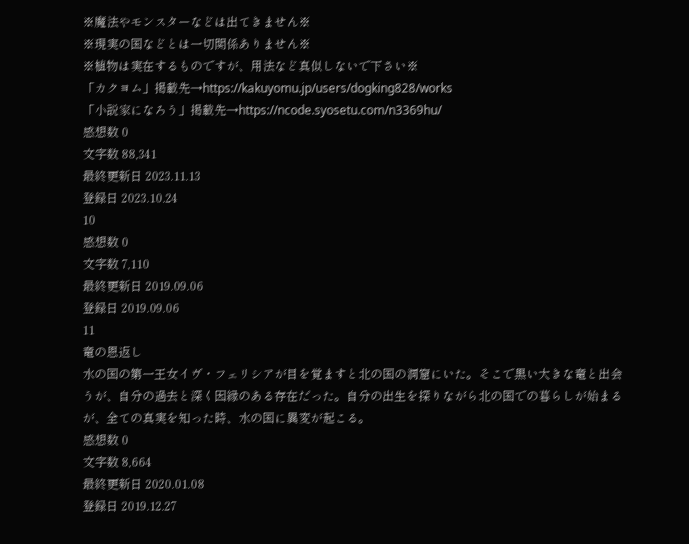※魔法やモンスターなどは出てきません※
※現実の国などとは一切関係ありません※
※植物は実在するものですが、用法など真似しないで下さい※
「カクヨム」掲載先→https://kakuyomu.jp/users/dogking828/works
「小説家になろう」掲載先→https://ncode.syosetu.com/n3369hu/
感想数 0
文字数 88,341
最終更新日 2023.11.13
登録日 2023.10.24
10
感想数 0
文字数 7,110
最終更新日 2019.09.06
登録日 2019.09.06
11
竜の恩返し
水の国の第一王女イヴ・フェリシアが目を覚ますと北の国の洞窟にいた。そこで黒い大きな竜と出会うが、自分の過去と深く因縁のある存在だった。自分の出生を探りながら北の国での暮らしが始まるが、全ての真実を知った時、水の国に異変が起こる。
感想数 0
文字数 8,664
最終更新日 2020.01.08
登録日 2019.12.27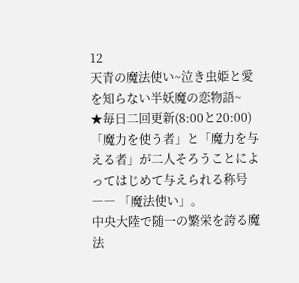12
天青の魔法使い~泣き虫姫と愛を知らない半妖魔の恋物語~
★毎日二回更新(8:00と20:00)
「魔力を使う者」と「魔力を与える者」が二人そろうことによってはじめて与えられる称号―― 「魔法使い」。
中央大陸で随一の繁栄を誇る魔法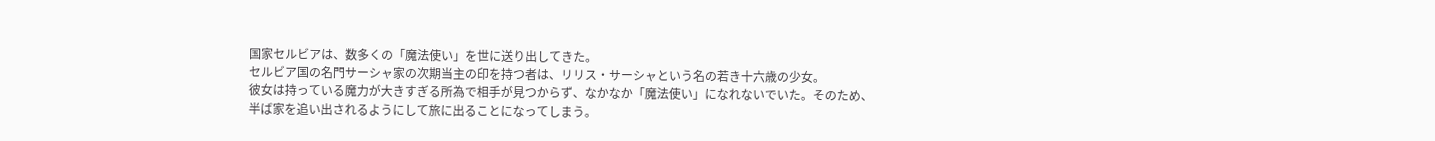国家セルビアは、数多くの「魔法使い」を世に送り出してきた。
セルビア国の名門サーシャ家の次期当主の印を持つ者は、リリス・サーシャという名の若き十六歳の少女。
彼女は持っている魔力が大きすぎる所為で相手が見つからず、なかなか「魔法使い」になれないでいた。そのため、半ば家を追い出されるようにして旅に出ることになってしまう。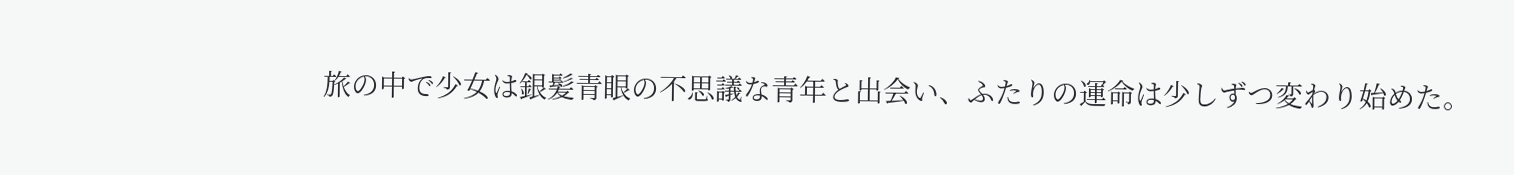旅の中で少女は銀髪青眼の不思議な青年と出会い、ふたりの運命は少しずつ変わり始めた。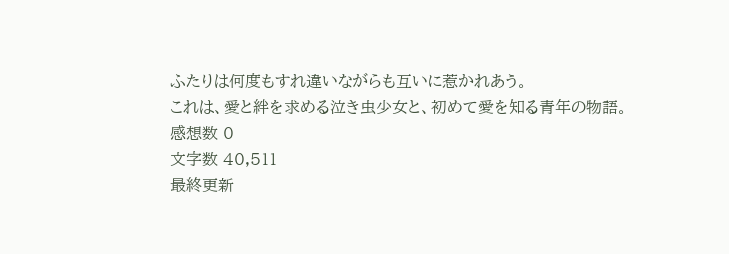ふたりは何度もすれ違いながらも互いに惹かれあう。
これは、愛と絆を求める泣き虫少女と、初めて愛を知る青年の物語。
感想数 0
文字数 40,511
最終更新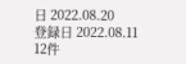日 2022.08.20
登録日 2022.08.11
12件